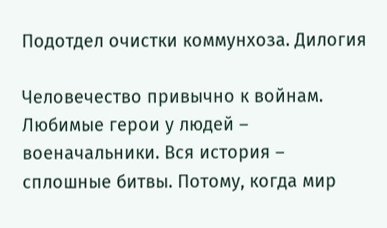Подотдел очистки коммунхоза. Дилогия

Человечество привычно к войнам. Любимые герои у людей – военачальники. Вся история – сплошные битвы. Потому, когда мир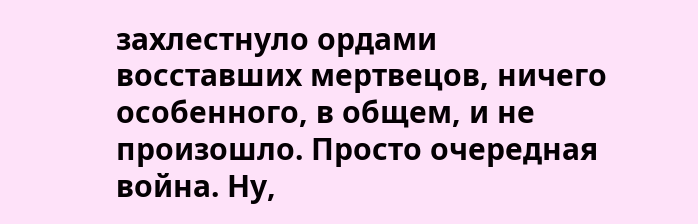захлестнуло ордами восставших мертвецов, ничего особенного, в общем, и не произошло. Просто очередная война. Ну,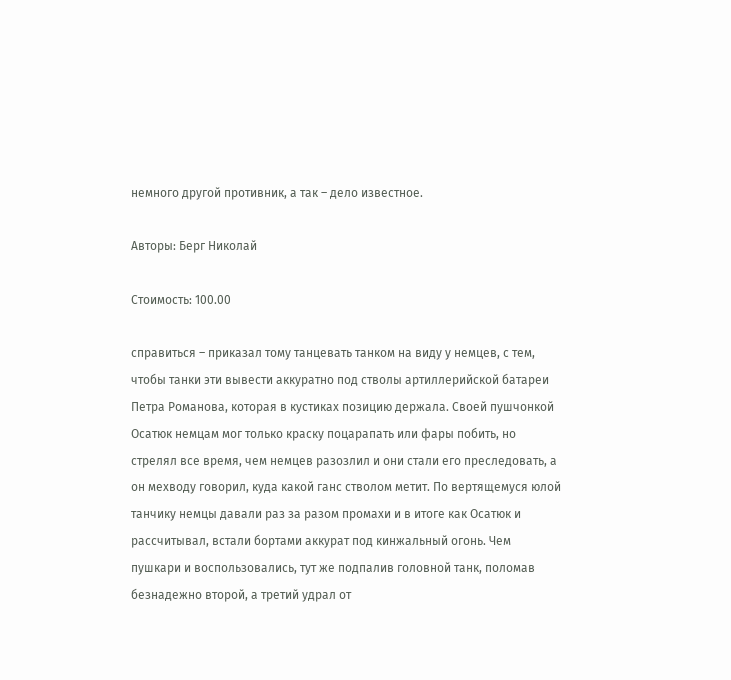немного другой противник, а так – дело известное.

Авторы: Берг Николай

Стоимость: 100.00

справиться – приказал тому танцевать танком на виду у немцев, с тем, чтобы танки эти вывести аккуратно под стволы артиллерийской батареи Петра Романова, которая в кустиках позицию держала. Своей пушчонкой Осатюк немцам мог только краску поцарапать или фары побить, но стрелял все время, чем немцев разозлил и они стали его преследовать, а он мехводу говорил, куда какой ганс стволом метит. По вертящемуся юлой танчику немцы давали раз за разом промахи и в итоге как Осатюк и рассчитывал, встали бортами аккурат под кинжальный огонь. Чем пушкари и воспользовались, тут же подпалив головной танк, поломав безнадежно второй, а третий удрал от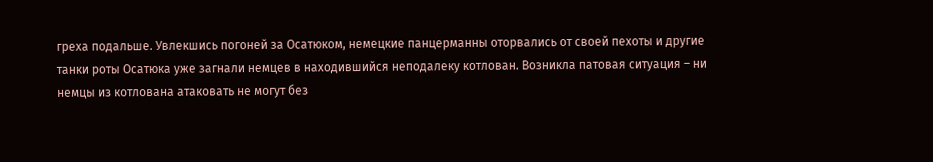греха подальше. Увлекшись погоней за Осатюком, немецкие панцерманны оторвались от своей пехоты и другие танки роты Осатюка уже загнали немцев в находившийся неподалеку котлован. Возникла патовая ситуация – ни немцы из котлована атаковать не могут без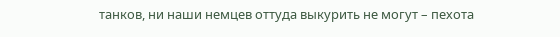танков, ни наши немцев оттуда выкурить не могут – пехота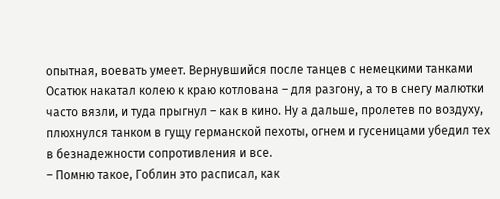опытная, воевать умеет. Вернувшийся после танцев с немецкими танками Осатюк накатал колею к краю котлована – для разгону, а то в снегу малютки часто вязли, и туда прыгнул – как в кино. Ну а дальше, пролетев по воздуху, плюхнулся танком в гущу германской пехоты, огнем и гусеницами убедил тех в безнадежности сопротивления и все.
– Помню такое, Гоблин это расписал, как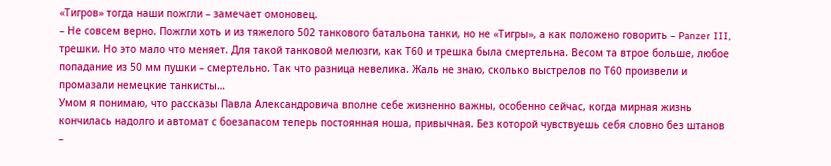«Тигров» тогда наши пожгли – замечает омоновец.
– Не совсем верно. Пожгли хоть и из тяжелого 502 танкового батальона танки, но не «Тигры», а как положено говорить – Panzer III, трешки. Но это мало что меняет. Для такой танковой мелюзги, как Т60 и трешка была смертельна. Весом та втрое больше, любое попадание из 50 мм пушки – смертельно. Так что разница невелика. Жаль не знаю, сколько выстрелов по Т60 произвели и промазали немецкие танкисты…
Умом я понимаю, что рассказы Павла Александровича вполне себе жизненно важны, особенно сейчас, когда мирная жизнь кончилась надолго и автомат с боезапасом теперь постоянная ноша, привычная. Без которой чувствуешь себя словно без штанов –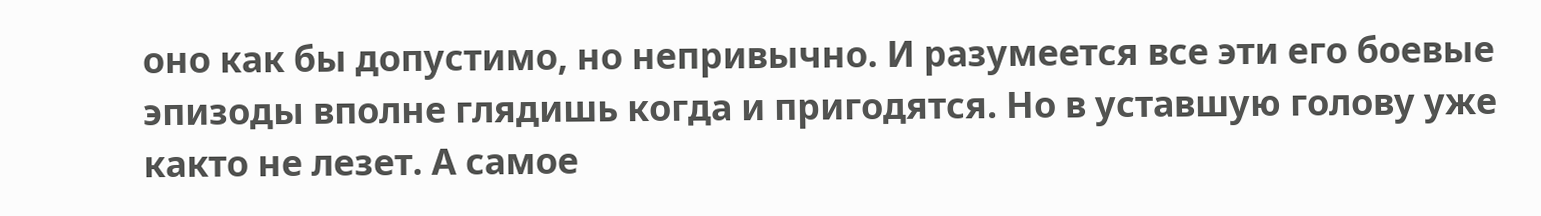оно как бы допустимо, но непривычно. И разумеется все эти его боевые эпизоды вполне глядишь когда и пригодятся. Но в уставшую голову уже както не лезет. А самое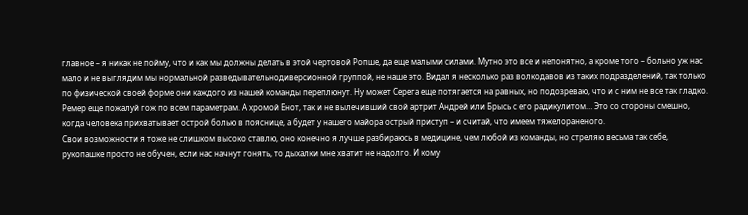главное – я никак не пойму, что и как мы должны делать в этой чертовой Ропше, да еще малыми силами. Мутно это все и непонятно, а кроме того – больно уж нас мало и не выглядим мы нормальной разведывательнодиверсионной группой, не наше это. Видал я несколько раз волкодавов из таких подразделений, так только по физической своей форме они каждого из нашей команды переплюнут. Ну может Серега еще потягается на равных, но подозреваю, что и с ним не все так гладко. Ремер еще пожалуй гож по всем параметрам. А хромой Енот, так и не вылечивший свой артрит Андрей или Брысь с его радикулитом… Это со стороны смешно, когда человека прихватывает острой болью в пояснице, а будет у нашего майора острый приступ – и считай, что имеем тяжелораненого.
Свои возможности я тоже не слишком высоко ставлю, оно конечно я лучше разбираюсь в медицине, чем любой из команды, но стреляю весьма так себе, рукопашке просто не обучен, если нас начнут гонять, то дыхалки мне хватит не надолго. И кому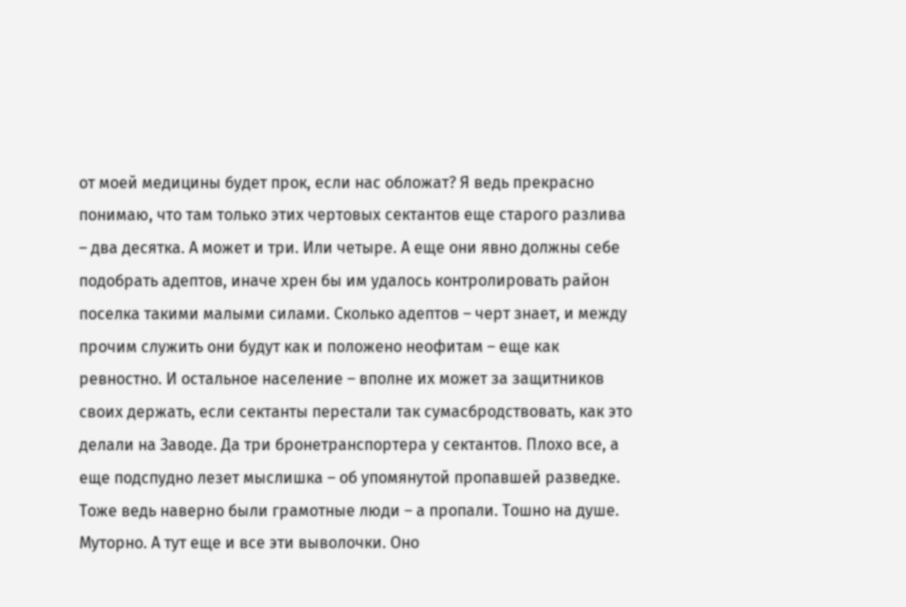от моей медицины будет прок, если нас обложат? Я ведь прекрасно понимаю, что там только этих чертовых сектантов еще старого разлива – два десятка. А может и три. Или четыре. А еще они явно должны себе подобрать адептов, иначе хрен бы им удалось контролировать район поселка такими малыми силами. Сколько адептов – черт знает, и между прочим служить они будут как и положено неофитам – еще как ревностно. И остальное население – вполне их может за защитников своих держать, если сектанты перестали так сумасбродствовать, как это делали на Заводе. Да три бронетранспортера у сектантов. Плохо все, а еще подспудно лезет мыслишка – об упомянутой пропавшей разведке. Тоже ведь наверно были грамотные люди – а пропали. Тошно на душе. Муторно. А тут еще и все эти выволочки. Оно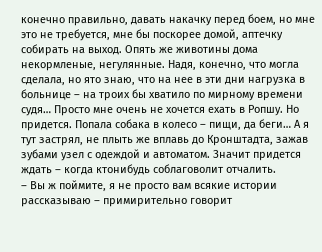конечно правильно, давать накачку перед боем, но мне это не требуется, мне бы поскорее домой, аптечку собирать на выход. Опять же животины дома некормленые, негулянные. Надя, конечно, что могла сделала, но ято знаю, что на нее в эти дни нагрузка в больнице – на троих бы хватило по мирному времени судя… Просто мне очень не хочется ехать в Ропшу. Но придется. Попала собака в колесо – пищи, да беги… А я тут застрял, не плыть же вплавь до Кронштадта, зажав зубами узел с одеждой и автоматом. Значит придется ждать – когда ктонибудь соблаговолит отчалить.
– Вы ж поймите, я не просто вам всякие истории рассказываю – примирительно говорит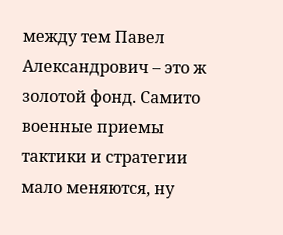между тем Павел Александрович – это ж золотой фонд. Самито военные приемы тактики и стратегии мало меняются, ну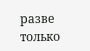разве только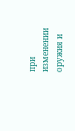при изменении оружия и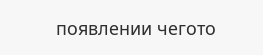появлении чегото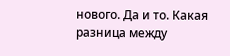нового. Да и то. Какая разница между